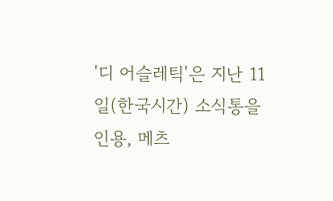'디 어슬레틱'은 지난 11일(한국시간) 소식통을 인용, 메츠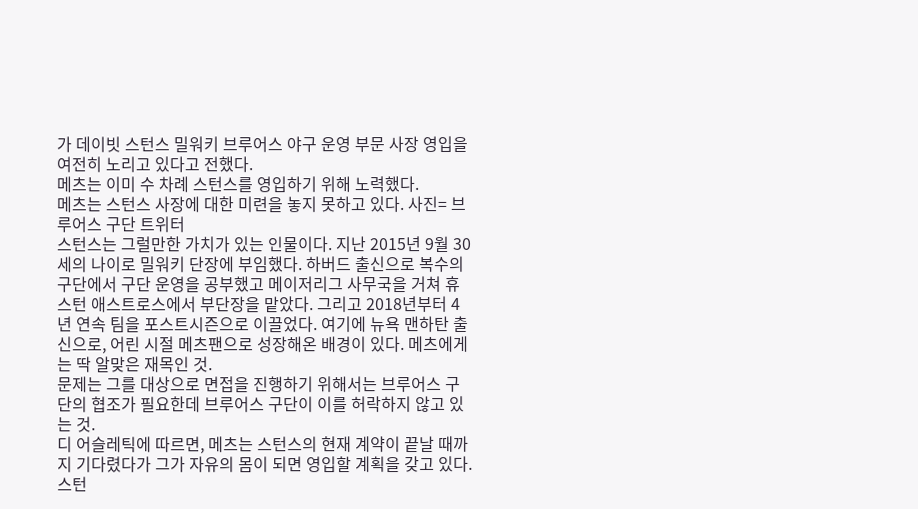가 데이빗 스턴스 밀워키 브루어스 야구 운영 부문 사장 영입을 여전히 노리고 있다고 전했다.
메츠는 이미 수 차례 스턴스를 영입하기 위해 노력했다.
메츠는 스턴스 사장에 대한 미련을 놓지 못하고 있다. 사진= 브루어스 구단 트위터
스턴스는 그럴만한 가치가 있는 인물이다. 지난 2015년 9월 30세의 나이로 밀워키 단장에 부임했다. 하버드 출신으로 복수의 구단에서 구단 운영을 공부했고 메이저리그 사무국을 거쳐 휴스턴 애스트로스에서 부단장을 맡았다. 그리고 2018년부터 4년 연속 팀을 포스트시즌으로 이끌었다. 여기에 뉴욕 맨하탄 출신으로, 어린 시절 메츠팬으로 성장해온 배경이 있다. 메츠에게는 딱 알맞은 재목인 것.
문제는 그를 대상으로 면접을 진행하기 위해서는 브루어스 구단의 협조가 필요한데 브루어스 구단이 이를 허락하지 않고 있는 것.
디 어슬레틱에 따르면, 메츠는 스턴스의 현재 계약이 끝날 때까지 기다렸다가 그가 자유의 몸이 되면 영입할 계획을 갖고 있다. 스턴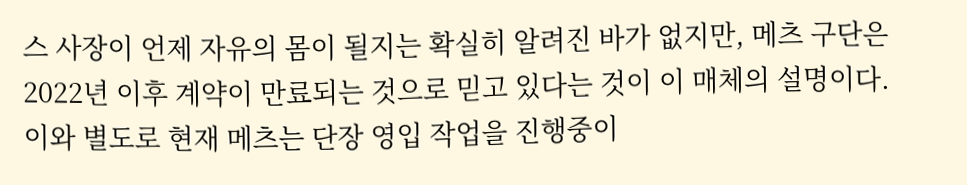스 사장이 언제 자유의 몸이 될지는 확실히 알려진 바가 없지만, 메츠 구단은 2022년 이후 계약이 만료되는 것으로 믿고 있다는 것이 이 매체의 설명이다.
이와 별도로 현재 메츠는 단장 영입 작업을 진행중이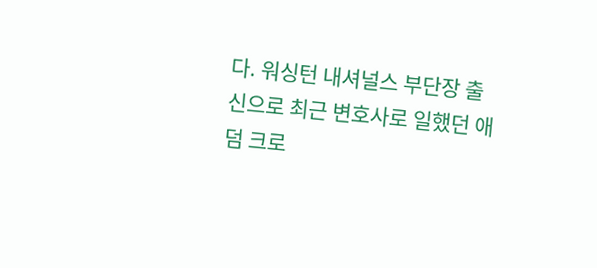다. 워싱턴 내셔널스 부단장 출신으로 최근 변호사로 일했던 애덤 크로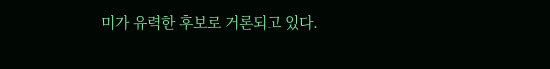미가 유력한 후보로 거론되고 있다.